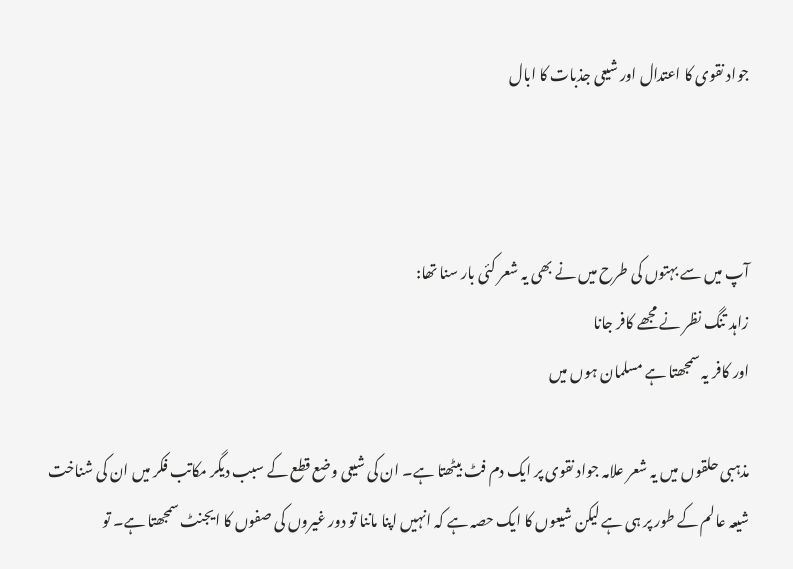جواد نقوی کا اعتدال اور شیعی جذبات کا ابال



آپ میں سے بہتوں کی طرح میں نے بھی یہ شعر کئی بار سنا تھا:
زاہد تنگ نظر نے مجھے کافر جانا
اور کافر یہ سمجھتا ہے مسلمان ہوں میں

مذہبی حلقوں میں یہ شعر علامہ جواد نقوی پر ایک دم فٹ بیٹھتا ہے۔ ان کی شیعی وضع قطع کے سبب دیگر مکاتب فکر میں ان کی شناخت شیعہ عالم کے طور پر ہی ہے لیکن شیعوں کا ایک حصہ ہے کہ انہیں اپنا ماننا تو دور غیروں کی صفوں کا ایجنٹ سمجھتا ہے۔ تو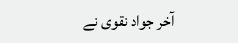آخر جواد نقوی نے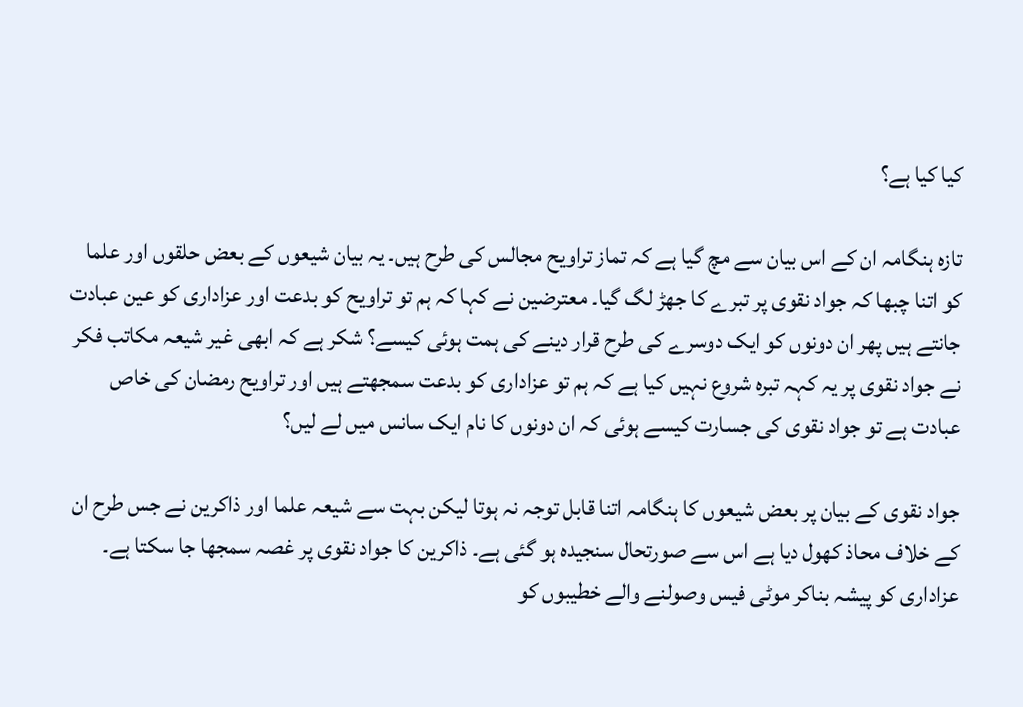کیا کیا ہے؟

تازہ ہنگامہ ان کے اس بیان سے مچ گیا ہے کہ تماز تراویح مجالس کی طرح ہیں۔ یہ بیان شیعوں کے بعض حلقوں اور علما کو اتنا چبھا کہ جواد نقوی پر تبرے کا جھڑ لگ گیا۔ معترضین نے کہا کہ ہم تو تراویح کو بدعت اور عزاداری کو عین عبادت جانتے ہیں پھر ان دونوں کو ایک دوسرے کی طرح قرار دینے کی ہمت ہوئی کیسے؟ شکر ہے کہ ابھی غیر شیعہ مکاتب فکر نے جواد نقوی پر یہ کہہ تبرہ شروع نہیں کیا ہے کہ ہم تو عزاداری کو بدعت سمجھتے ہیں اور تراویح رمضان کی خاص عبادت ہے تو جواد نقوی کی جسارت کیسے ہوئی کہ ان دونوں کا نام ایک سانس میں لے لیں؟

جواد نقوی کے بیان پر بعض شیعوں کا ہنگامہ اتنا قابل توجہ نہ ہوتا لیکن بہت سے شیعہ علما اور ذاکرین نے جس طرح ان کے خلاف محاذ کھول دیا ہے اس سے صورتحال سنجیدہ ہو گئی ہے۔ ذاکرین کا جواد نقوی پر غصہ سمجھا جا سکتا ہے۔ عزاداری کو پیشہ بناکر موٹی فیس وصولنے والے خطیبوں کو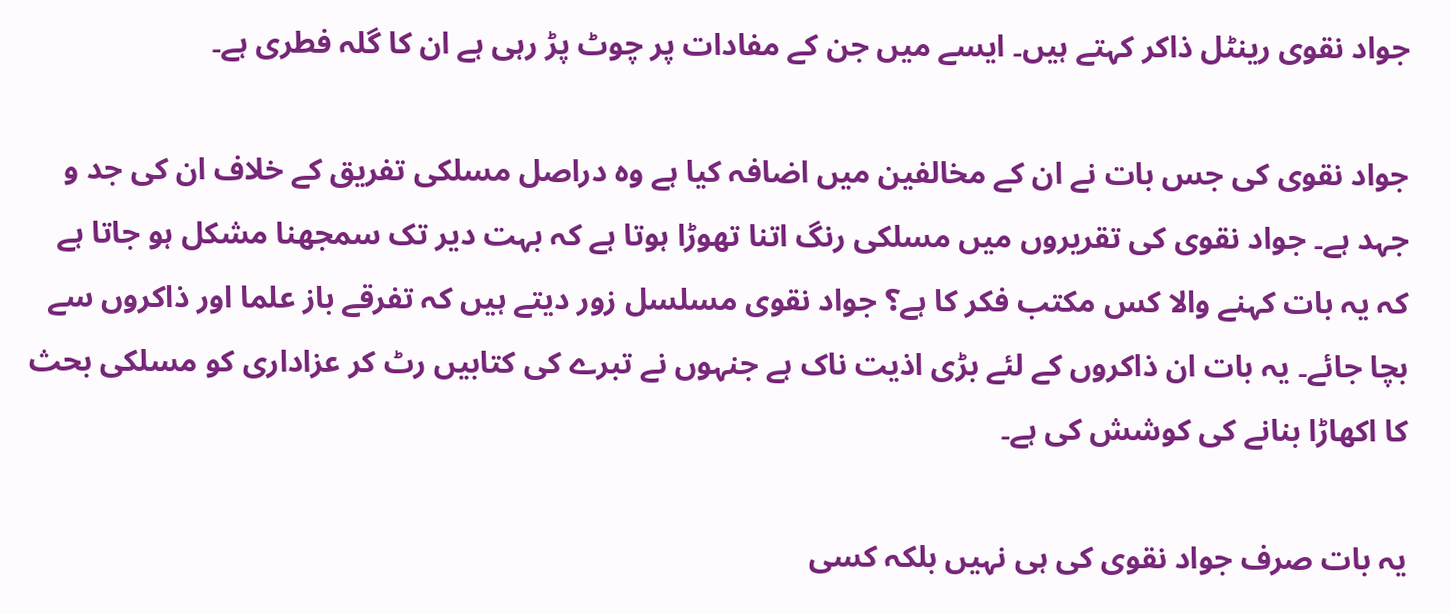جواد نقوی رینٹل ذاکر کہتے ہیں۔ ایسے میں جن کے مفادات پر چوٹ پڑ رہی ہے ان کا گلہ فطری ہے۔

جواد نقوی کی جس بات نے ان کے مخالفین میں اضافہ کیا ہے وہ دراصل مسلکی تفریق کے خلاف ان کی جد و جہد ہے۔ جواد نقوی کی تقریروں میں مسلکی رنگ اتنا تھوڑا ہوتا ہے کہ بہت دیر تک سمجھنا مشکل ہو جاتا ہے کہ یہ بات کہنے والا کس مکتب فکر کا ہے؟ جواد نقوی مسلسل زور دیتے ہیں کہ تفرقے باز علما اور ذاکروں سے بچا جائے۔ یہ بات ان ذاکروں کے لئے بڑی اذیت ناک ہے جنہوں نے تبرے کی کتابیں رٹ کر عزاداری کو مسلکی بحث کا اکھاڑا بنانے کی کوشش کی ہے۔

یہ بات صرف جواد نقوی کی ہی نہیں بلکہ کسی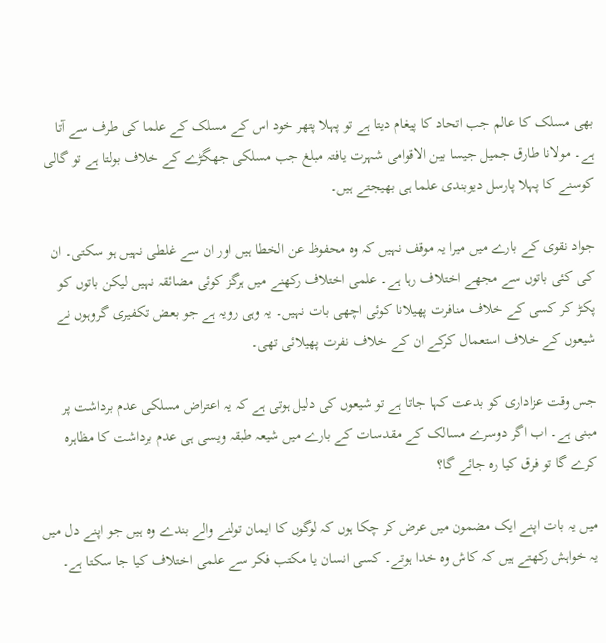بھی مسلک کا عالم جب اتحاد کا پیغام دیتا ہے تو پہلا پتھر خود اس کے مسلک کے علما کی طرف سے آتا ہے۔ مولانا طارق جمیل جیسا بین الاقوامی شہرت یافتہ مبلغ جب مسلکی جھگڑے کے خلاف بولتا ہے تو گالی کوسنے کا پہلا پارسل دیوبندی علما ہی بھیجتے ہیں۔

جواد نقوی کے بارے میں میرا یہ موقف نہیں کہ وہ محفوظ عن الخطا ہیں اور ان سے غلطی نہیں ہو سکتی۔ ان کی کئی باتوں سے مجھے اختلاف رہا ہے۔ علمی اختلاف رکھنے میں ہرگز کوئی مضائقہ نہیں لیکن باتوں کو پکڑ کر کسی کے خلاف منافرت پھیلانا کوئی اچھی بات نہیں۔ یہ وہی رویہ ہے جو بعض تکفیری گروہوں نے شیعوں کے خلاف استعمال کرکے ان کے خلاف نفرت پھیلائی تھی۔

جس وقت عزاداری کو بدعت کہا جاتا ہے تو شیعوں کی دلیل ہوتی ہے کہ یہ اعتراض مسلکی عدم برداشت پر مبنی ہے۔ اب اگر دوسرے مسالک کے مقدسات کے بارے میں شیعہ طبقہ ویسی ہی عدم برداشت کا مظاہرہ کرے گا تو فرق کیا رہ جائے گا؟

میں یہ بات اپنے ایک مضمون میں عرض کر چکا ہوں کہ لوگوں کا ایمان تولنے والے بندے وہ ہیں جو اپنے دل میں یہ خواہش رکھتے ہیں کہ کاش وہ خدا ہوتے۔ کسی انسان یا مکتب فکر سے علمی اختلاف کیا جا سکتا ہے۔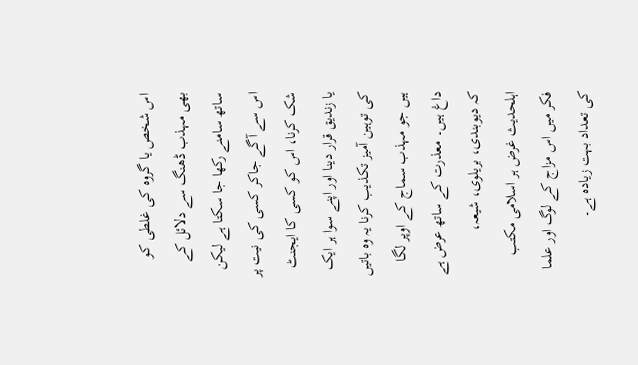اس شخص یا گروہ کی غلطی کو بھی مہذب ڈھنگ سے دلائل کے ساتھ سامنے رکھا جا سکتا ہے لیکن اس سے آگے جاکر کسی کی نیت پر شک کرنا، اس کو کسی کا ایجنٹ یا زندیق قرار دینا اور اپنے سوا ہر ایک کی توہین آمیز تکذیب کرنا یہ وہ باتیں ہیں جو مہذب سماج کے اوپر لگا داغ ہیں۔ معذرت کے ساتھ عرض ہے کہ دیوبندی، بریلوی، شیعہ، اہلحدیث غرض ہر اسلامی مکتب فکر میں اس مزاج کے لوگ اور علما کی تعداد بہت زیادہ ہے۔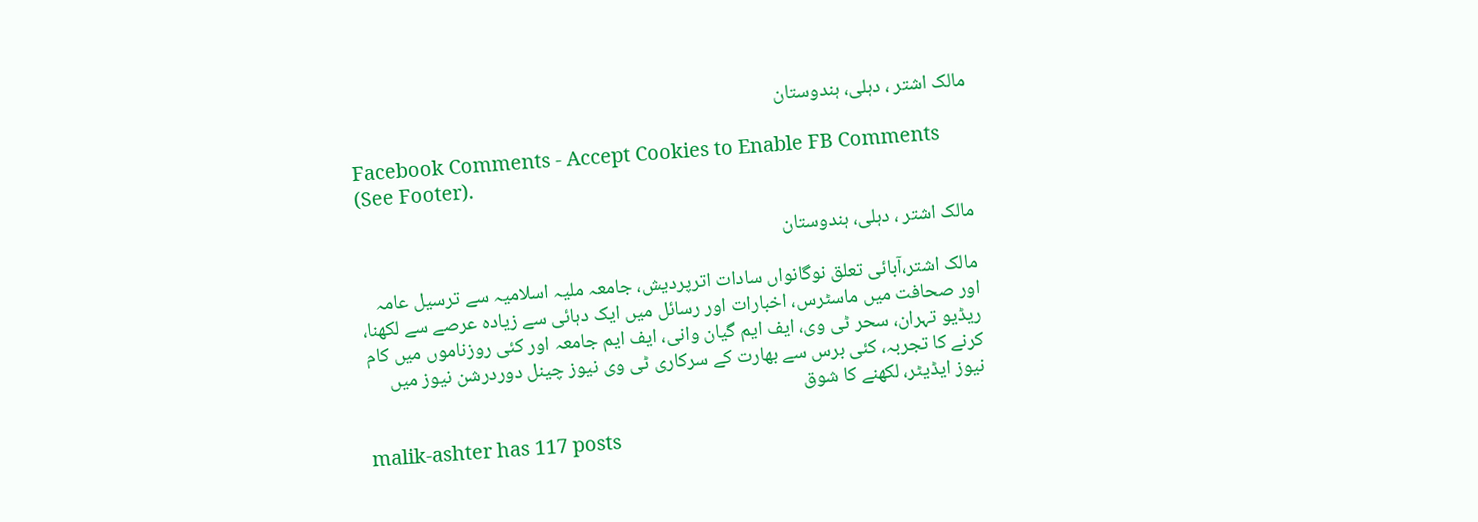مالک اشتر ، دہلی، ہندوستان

Facebook Comments - Accept Cookies to Enable FB Comments (See Footer).

مالک اشتر ، دہلی، ہندوستان

مالک اشتر،آبائی تعلق نوگانواں سادات اترپردیش، جامعہ ملیہ اسلامیہ سے ترسیل عامہ اور صحافت میں ماسٹرس، اخبارات اور رسائل میں ایک دہائی سے زیادہ عرصے سے لکھنا، ریڈیو تہران، سحر ٹی وی، ایف ایم گیان وانی، ایف ایم جامعہ اور کئی روزناموں میں کام کرنے کا تجربہ، کئی برس سے بھارت کے سرکاری ٹی وی نیوز چینل دوردرشن نیوز میں نیوز ایڈیٹر، لکھنے کا شوق

malik-ashter has 117 posts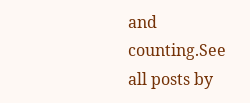and counting.See all posts by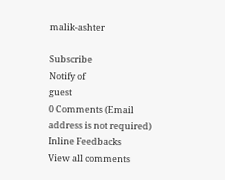malik-ashter

Subscribe
Notify of
guest
0 Comments (Email address is not required)
Inline Feedbacks
View all comments